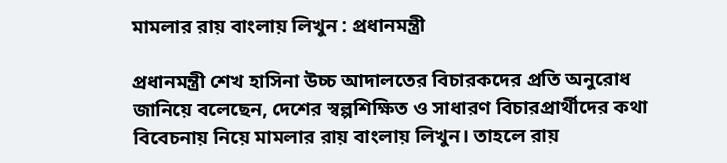মামলার রায় বাংলায় লিখুন : প্রধানমন্ত্রী

প্রধানমন্ত্রী শেখ হাসিনা উচ্চ আদালতের বিচারকদের প্রতি অনুরোধ জানিয়ে বলেছেন, দেশের স্বল্পশিক্ষিত ও সাধারণ বিচারপ্রার্থীদের কথা বিবেচনায় নিয়ে মামলার রায় বাংলায় লিখুন। তাহলে রায়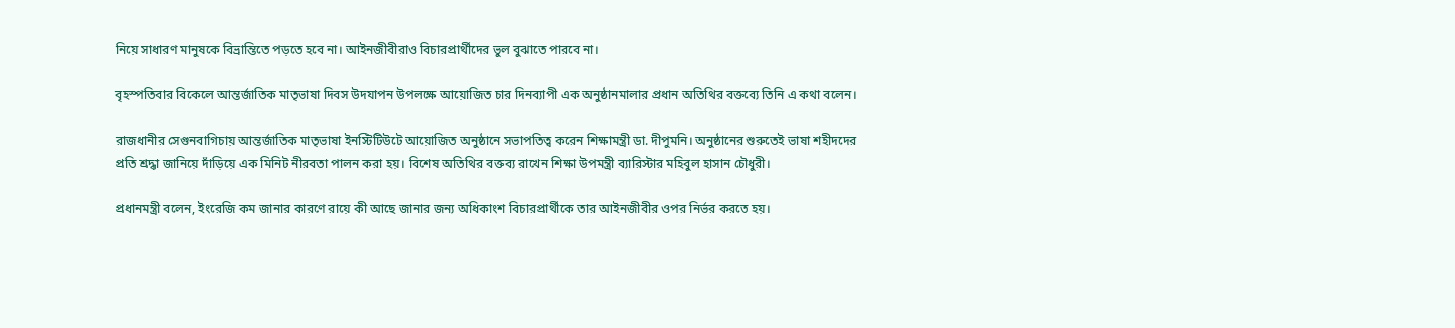নিয়ে সাধারণ মানুষকে বিভ্রান্তিতে পড়তে হবে না। আইনজীবীরাও বিচারপ্রার্থীদের ভুল বুঝাতে পারবে না।

বৃহস্পতিবার বিকেলে আন্তর্জাতিক মাতৃভাষা দিবস উদযাপন উপলক্ষে আয়োজিত চার দিনব্যাপী এক অনুষ্ঠানমালার প্রধান অতিথির বক্তব্যে তিনি এ কথা বলেন।

রাজধানীর সেগুনবাগিচায় আন্তর্জাতিক মাতৃভাষা ইনস্টিটিউটে আয়োজিত অনুষ্ঠানে সভাপতিত্ব করেন শিক্ষামন্ত্রী ডা. দীপুমনি। অনুষ্ঠানের শুরুতেই ভাষা শহীদদের প্রতি শ্রদ্ধা জানিয়ে দাঁড়িয়ে এক মিনিট নীরবতা পালন করা হয়। বিশেষ অতিথির বক্তব্য রাখেন শিক্ষা উপমন্ত্রী ব্যারিস্টার মহিবুল হাসান চৌধুরী।

প্রধানমন্ত্রী বলেন, ইংরেজি কম জানার কারণে রায়ে কী আছে জানার জন্য অধিকাংশ বিচারপ্রার্থীকে তার আইনজীবীর ওপর নির্ভর করতে হয়।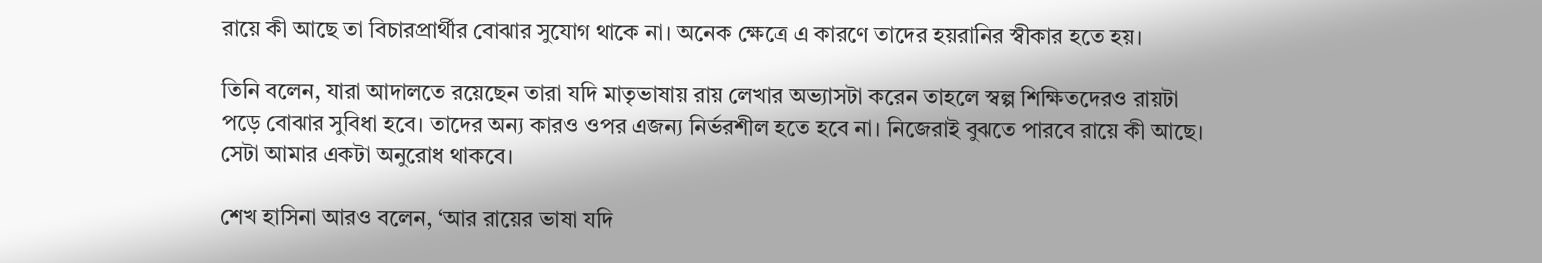রায়ে কী আছে তা বিচারপ্রার্থীর বোঝার সুযোগ থাকে না। অনেক ক্ষেত্রে এ কারণে তাদের হয়রানির স্বীকার হতে হয়।

তিনি বলেন, যারা আদালতে রয়েছেন তারা যদি মাতৃভাষায় রায় লেখার অভ্যাসটা করেন তাহলে স্বল্প শিক্ষিতদেরও রায়টা পড়ে বোঝার সুবিধা হবে। তাদের অন্য কারও ওপর এজন্য নির্ভরশীল হতে হবে না। নিজেরাই বুঝতে পারবে রায়ে কী আছে। সেটা আমার একটা অনুরোধ থাকবে।

শেখ হাসিনা আরও বলেন, ‘আর রায়ের ভাষা যদি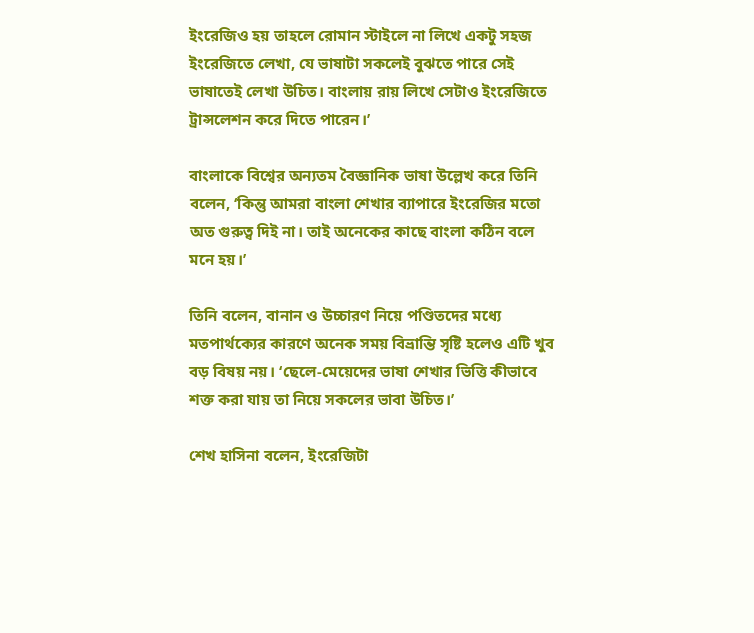ইংরেজিও হয় তাহলে রোমান স্টাইলে না লিখে একটু সহজ ইংরেজিতে লেখা, যে ভাষাটা সকলেই বুঝতে পারে সেই ভাষাতেই লেখা উচিত। বাংলায় রায় লিখে সেটাও ইংরেজিতে ট্রান্সলেশন করে দিতে পারেন।’

বাংলাকে বিশ্বের অন্যতম বৈজ্ঞানিক ভাষা উল্লেখ করে তিনি বলেন, ‘কিন্তু আমরা বাংলা শেখার ব্যাপারে ইংরেজির মতো অত গুরুত্ব দিই না। তাই অনেকের কাছে বাংলা কঠিন বলে মনে হয়।’

তিনি বলেন, বানান ও উচ্চারণ নিয়ে পণ্ডিতদের মধ্যে মতপার্থক্যের কারণে অনেক সময় বিভ্রান্তি সৃষ্টি হলেও এটি খুব বড় বিষয় নয়। ‘ছেলে-মেয়েদের ভাষা শেখার ভিত্তি কীভাবে শক্ত করা যায় তা নিয়ে সকলের ভাবা উচিত।’

শেখ হাসিনা বলেন, ইংরেজিটা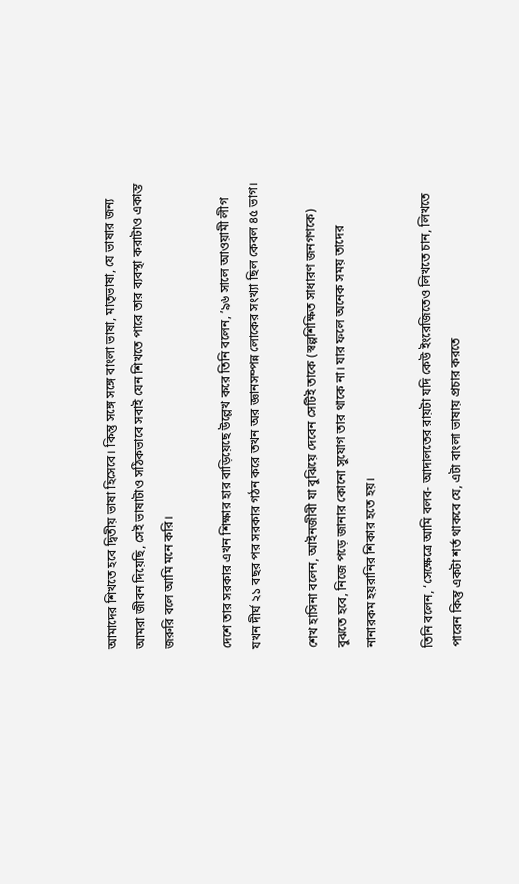আমাদের শিখতে হবে দ্বিতীয় ভাষা হিসেবে। কিন্তু সঙ্গে সঙ্গে বাংলা ভাষা, মাতৃভাষা, যে ভাষার জন্য আমরা জীবন দিয়েছি, সেই ভাষাটাও সঠিকভাবে সবাই যেন শিখতে পারে তার ব্যবস্থা করাটাও একান্ত জরুরি বলে আমি মনে করি।

দেশে তার সরকার এখন শিক্ষার হার বাড়িয়েছে উল্লেখ করে তিনি বলেন, ’৯৬ সালে আওয়ামী লীগ যখন দীর্ঘ ২১ বছর পর সরকার গঠন করে তখন অর জ্ঞানসম্পন্ন লোকের সংখ্যা ছিল কেবল ৪৫ ভাগ।

শেখ হাসিনা বলেন, আইনজীবী যা বুঝিয়ে দেবেন সেটিই তাকে (স্বল্পশিক্ষিত সাধারণ জনগণকে) বুঝতে হবে, নিজে পড়ে জানার কোনো সুযোগ তার থাকে না। যার ফলে অনেক সময় তাদের নানারকম হয়রানির শিকার হতে হয়।

তিনি বলেন, ‘সেক্ষেত্রে আমি বলব- আদালতের রায়টা যদি কেউ ইংরেজিতেও লিখতে চান, লিখতে পারেন কিন্তু একটা শর্ত থাকবে যে, এটা বাংলা ভাষায় প্রচার করতে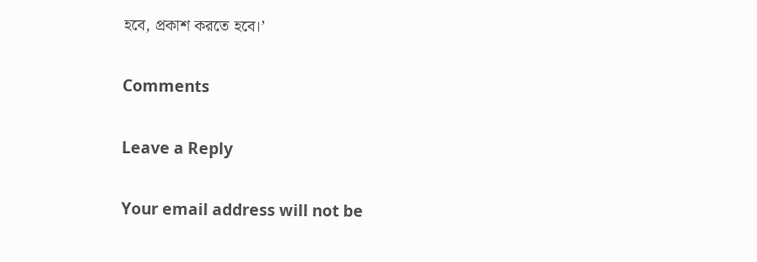হবে, প্রকাশ করতে হবে।’

Comments

Leave a Reply

Your email address will not be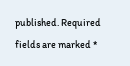published. Required fields are marked *